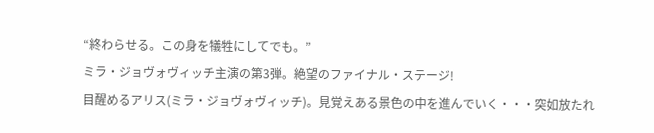“終わらせる。この身を犠牲にしてでも。”
ミラ・ジョヴォヴィッチ主演の第3弾。絶望のファイナル・ステージ!
目醒めるアリス(ミラ・ジョヴォヴィッチ)。見覚えある景色の中を進んでいく・・・突如放たれ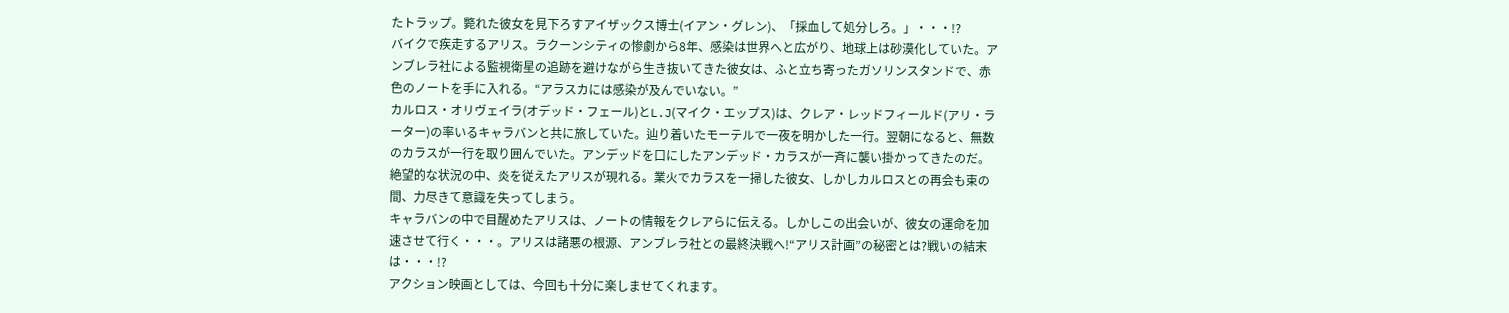たトラップ。斃れた彼女を見下ろすアイザックス博士(イアン・グレン)、「採血して処分しろ。」・・・!?
バイクで疾走するアリス。ラクーンシティの惨劇から8年、感染は世界へと広がり、地球上は砂漠化していた。アンブレラ社による監視衛星の追跡を避けながら生き抜いてきた彼女は、ふと立ち寄ったガソリンスタンドで、赤色のノートを手に入れる。“アラスカには感染が及んでいない。”
カルロス・オリヴェイラ(オデッド・フェール)とL.J(マイク・エップス)は、クレア・レッドフィールド(アリ・ラーター)の率いるキャラバンと共に旅していた。辿り着いたモーテルで一夜を明かした一行。翌朝になると、無数のカラスが一行を取り囲んでいた。アンデッドを口にしたアンデッド・カラスが一斉に襲い掛かってきたのだ。絶望的な状況の中、炎を従えたアリスが現れる。業火でカラスを一掃した彼女、しかしカルロスとの再会も束の間、力尽きて意識を失ってしまう。
キャラバンの中で目醒めたアリスは、ノートの情報をクレアらに伝える。しかしこの出会いが、彼女の運命を加速させて行く・・・。アリスは諸悪の根源、アンブレラ社との最終決戦へ!“アリス計画”の秘密とは?戦いの結末は・・・!?
アクション映画としては、今回も十分に楽しませてくれます。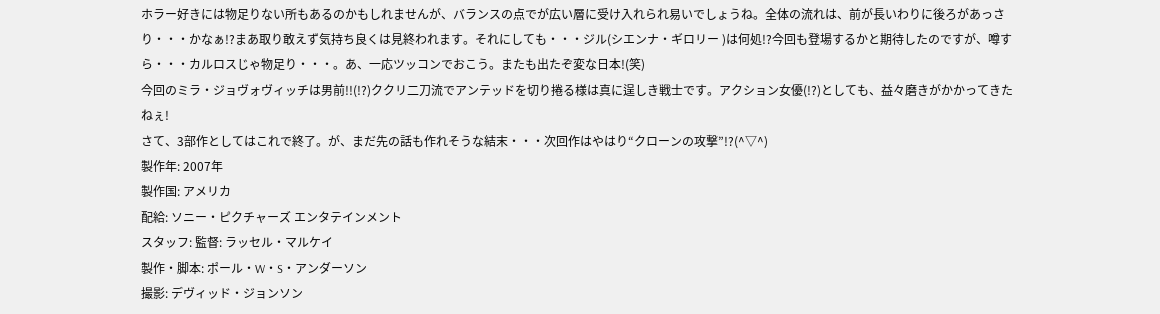ホラー好きには物足りない所もあるのかもしれませんが、バランスの点でが広い層に受け入れられ易いでしょうね。全体の流れは、前が長いわりに後ろがあっさり・・・かなぁ!?まあ取り敢えず気持ち良くは見終われます。それにしても・・・ジル(シエンナ・ギロリー )は何処!?今回も登場するかと期待したのですが、噂すら・・・カルロスじゃ物足り・・・。あ、一応ツッコンでおこう。またも出たぞ変な日本!(笑)
今回のミラ・ジョヴォヴィッチは男前!!(!?)ククリ二刀流でアンテッドを切り捲る様は真に逞しき戦士です。アクション女優(!?)としても、益々磨きがかかってきたねぇ!
さて、3部作としてはこれで終了。が、まだ先の話も作れそうな結末・・・次回作はやはり“クローンの攻撃”!?(^▽^)
製作年: 2007年
製作国: アメリカ
配給: ソニー・ピクチャーズ エンタテインメント
スタッフ: 監督: ラッセル・マルケイ
製作・脚本: ポール・W・S・アンダーソン
撮影: デヴィッド・ジョンソン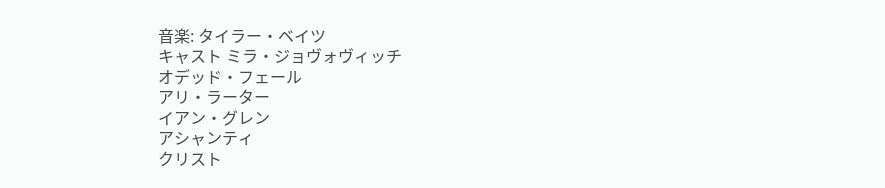音楽: タイラー・ベイツ
キャスト ミラ・ジョヴォヴィッチ
オデッド・フェール
アリ・ラーター
イアン・グレン
アシャンティ
クリスト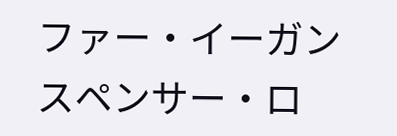ファー・イーガン
スペンサー・ロ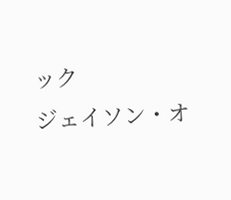ック
ジェイソン・オ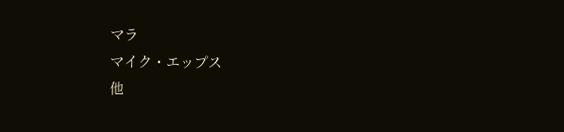マラ
マイク・エップス
他